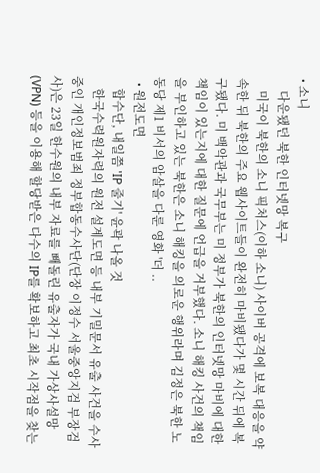• 소니
    다운됐던 북한 인터넷망 복구
    미국이 북한의 소니 픽처스(이하 소니) 사이버 공격에 보복 대응을 약속한 뒤 북한의 주요 웹사이트들이 완전히 마비됐다가 몇 시간 뒤에 복구됐다. 미 백악관과 국무부는 미 정부가 북한의 인터넷망 마비에 대한 책임이 있는지에 대한 질문에 언급을 거부했다. 소니 해킹 사건의 책임을 부인하고 있는 북한은 소니 해킹을 의로운 행위라며 김정은 북한 노동당 제1 비서의 암살을 다룬 영화 '더 ..
  • 원전도면
    합수단, 내일쯤 'IP 줄기' 윤곽 나올 것
    한국수력원자력의 원전 설계도면 등 내부 기밀문서 유출 사건을 수사 중인 개인정보범죄 정부합동수사단(단장 이정수 서울중앙지검 부장검사)은 23일 한수원의 내부 자료를 빼돌린 유출자가 국내 가상사설망(VPN) 등을 이용해 할당받은 다수의 IP를 확보하고 최초 시작점을 찾는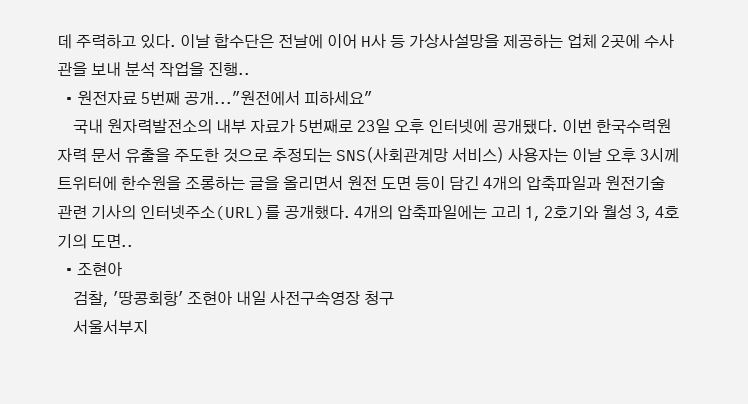데 주력하고 있다. 이날 합수단은 전날에 이어 H사 등 가상사설망을 제공하는 업체 2곳에 수사관을 보내 분석 작업을 진행..
  • 원전자료 5번째 공개..."원전에서 피하세요"
    국내 원자력발전소의 내부 자료가 5번째로 23일 오후 인터넷에 공개됐다. 이번 한국수력원자력 문서 유출을 주도한 것으로 추정되는 SNS(사회관계망 서비스) 사용자는 이날 오후 3시께 트위터에 한수원을 조롱하는 글을 올리면서 원전 도면 등이 담긴 4개의 압축파일과 원전기술 관련 기사의 인터넷주소(URL)를 공개했다. 4개의 압축파일에는 고리 1, 2호기와 월성 3, 4호기의 도면..
  • 조현아
    검찰, '땅콩회항' 조현아 내일 사전구속영장 청구
    서울서부지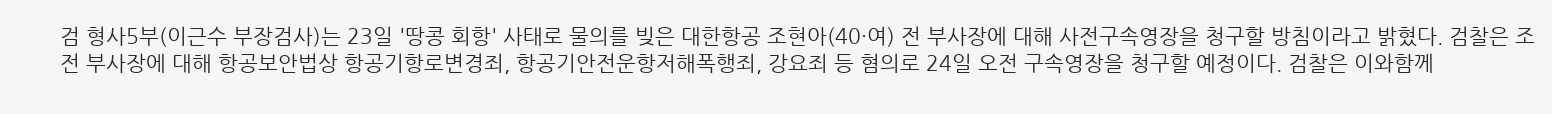검 형사5부(이근수 부장검사)는 23일 '땅콩 회항' 사태로 물의를 빚은 대한항공 조현아(40·여) 전 부사장에 대해 사전구속영장을 청구할 방침이라고 밝혔다. 검찰은 조 전 부사장에 대해 항공보안법상 항공기항로변경죄, 항공기안전운항저해폭행죄, 강요죄 등 혐의로 24일 오전 구속영장을 청구할 예정이다. 검찰은 이와함께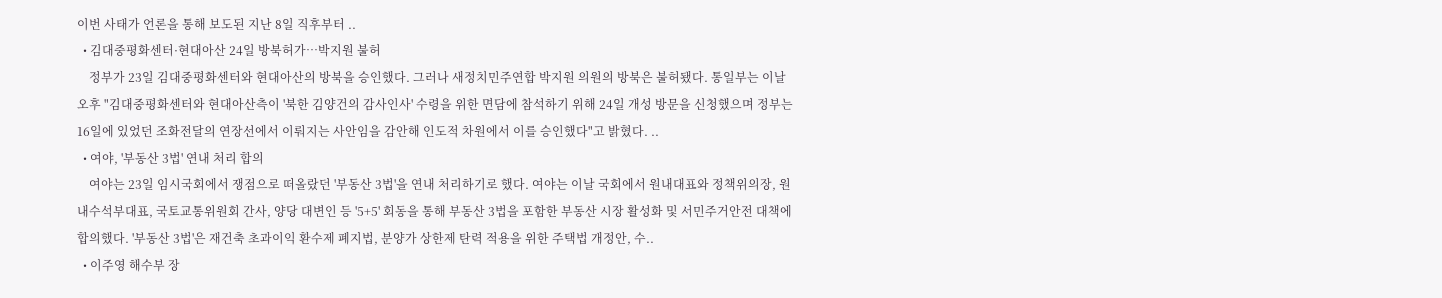이번 사태가 언론을 통해 보도된 지난 8일 직후부터 ..
  • 김대중평화센터·현대아산 24일 방북허가…박지원 불허
    정부가 23일 김대중평화센터와 현대아산의 방북을 승인했다. 그러나 새정치민주연합 박지원 의원의 방북은 불허됐다. 통일부는 이날 오후 "김대중평화센터와 현대아산측이 '북한 김양건의 감사인사' 수령을 위한 면담에 참석하기 위해 24일 개성 방문을 신청했으며 정부는 16일에 있었던 조화전달의 연장선에서 이뤄지는 사안임을 감안해 인도적 차원에서 이를 승인했다"고 밝혔다. ..
  • 여야, '부동산 3법' 연내 처리 합의
    여야는 23일 임시국회에서 쟁점으로 떠올랐던 '부동산 3법'을 연내 처리하기로 했다. 여야는 이날 국회에서 원내대표와 정책위의장, 원내수석부대표, 국토교통위원회 간사, 양당 대변인 등 '5+5' 회동을 통해 부동산 3법을 포함한 부동산 시장 활성화 및 서민주거안전 대책에 합의했다. '부동산 3법'은 재건축 초과이익 환수제 폐지법, 분양가 상한제 탄력 적용을 위한 주택법 개정안, 수..
  • 이주영 해수부 장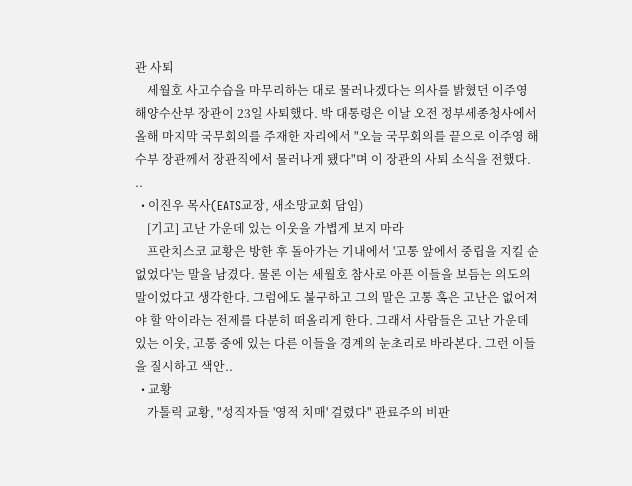관 사퇴
    세월호 사고수습을 마무리하는 대로 물러나겠다는 의사를 밝혔던 이주영 해양수산부 장관이 23일 사퇴했다. 박 대통령은 이날 오전 정부세종청사에서 올해 마지막 국무회의를 주재한 자리에서 "오늘 국무회의를 끝으로 이주영 해수부 장관께서 장관직에서 물러나게 됐다"며 이 장관의 사퇴 소식을 전했다. ..
  • 이진우 목사(EATS교장, 새소망교회 담임)
    [기고] 고난 가운데 있는 이웃을 가볍게 보지 마라
    프란치스코 교황은 방한 후 돌아가는 기내에서 '고통 앞에서 중립을 지킬 순 없었다'는 말을 남겼다. 물론 이는 세월호 참사로 아픈 이들을 보듬는 의도의 말이었다고 생각한다. 그럼에도 불구하고 그의 말은 고통 혹은 고난은 없어져야 할 악이라는 전제를 다분히 떠올리게 한다. 그래서 사람들은 고난 가운데 있는 이웃, 고통 중에 있는 다른 이들을 경계의 눈초리로 바라본다. 그런 이들을 질시하고 색안..
  • 교황
    가톨릭 교황, "성직자들 '영적 치매' 걸렸다" 관료주의 비판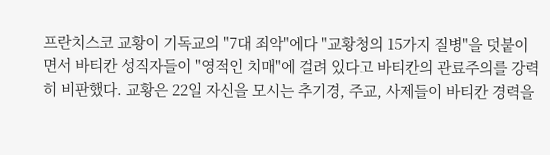프란치스코 교황이 기독교의 "7대 죄악"에다 "교황청의 15가지 질병"을 덧붙이면서 바티칸 성직자들이 "영적인 치매"에 걸려 있다고 바티칸의 관료주의를 강력히 비판했다. 교황은 22일 자신을 모시는 추기경, 주교, 사제들이 바티칸 경력을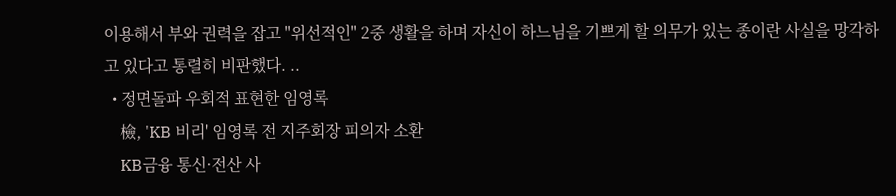이용해서 부와 권력을 잡고 "위선적인" 2중 생활을 하며 자신이 하느님을 기쁘게 할 의무가 있는 종이란 사실을 망각하고 있다고 통렬히 비판했다. ..
  • 정면돌파 우회적 표현한 임영록
    檢, 'KB 비리' 임영록 전 지주회장 피의자 소환
    KB금융 통신·전산 사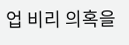업 비리 의혹을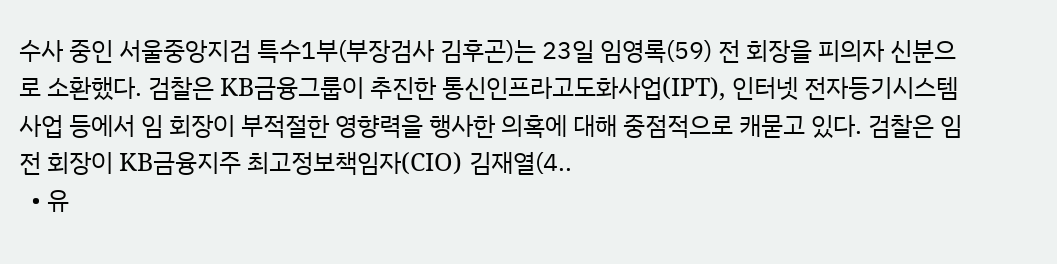수사 중인 서울중앙지검 특수1부(부장검사 김후곤)는 23일 임영록(59) 전 회장을 피의자 신분으로 소환했다. 검찰은 KB금융그룹이 추진한 통신인프라고도화사업(IPT), 인터넷 전자등기시스템 사업 등에서 임 회장이 부적절한 영향력을 행사한 의혹에 대해 중점적으로 캐묻고 있다. 검찰은 임 전 회장이 KB금융지주 최고정보책임자(CIO) 김재열(4..
  • 유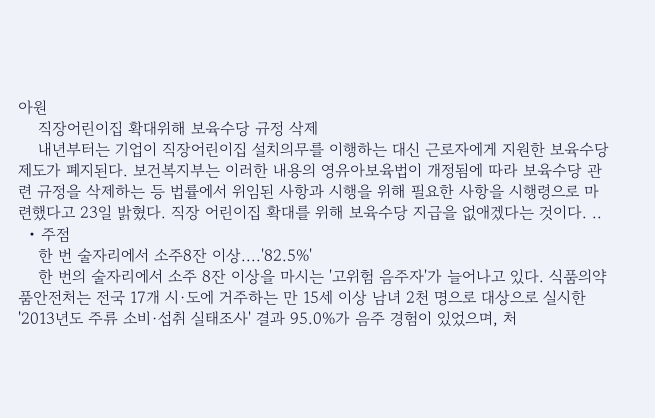아원
    직장어린이집 확대위해 보육수당 규정 삭제
    내년부터는 기업이 직장어린이집 설치의무를 이행하는 대신 근로자에게 지원한 보육수당 제도가 폐지된다. 보건복지부는 이러한 내용의 영유아보육법이 개정됨에 따라 보육수당 관련 규정을 삭제하는 등 법률에서 위임된 사항과 시행을 위해 필요한 사항을 시행령으로 마련했다고 23일 밝혔다. 직장 어린이집 확대를 위해 보육수당 지급을 없애겠다는 것이다. ..
  • 주점
    한 번 술자리에서 소주8잔 이상....'82.5%'
    한 번의 술자리에서 소주 8잔 이상을 마시는 '고위험 음주자'가 늘어나고 있다. 식품의약품안전처는 전국 17개 시·도에 거주하는 만 15세 이상 남녀 2천 명으로 대상으로 실시한 '2013년도 주류 소비·섭취 실태조사' 결과 95.0%가 음주 경험이 있었으며, 처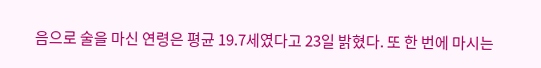음으로 술을 마신 연령은 평균 19.7세였다고 23일 밝혔다. 또 한 번에 마시는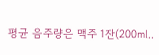평균 음주량은 맥주 1잔(200㎖..